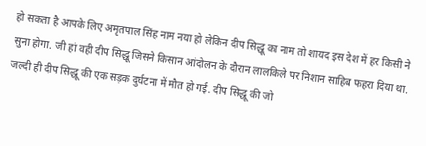हो सकता है आपके लिए अमृतपाल सिंह नाम नया हो लेकिन दीप सिद्धू का नाम तो शायद इस देश में हर किसी ने सुना होगा. जी हां वही दीप सिद्धू जिसने किसान आंदोलन के दौरान लालकिले पर निशान साहिब फहरा दिया था. जल्दी ही दीप सिद्धू की एक सड़क दुर्घटना में मौत हो गई. दीप सिद्धू की जो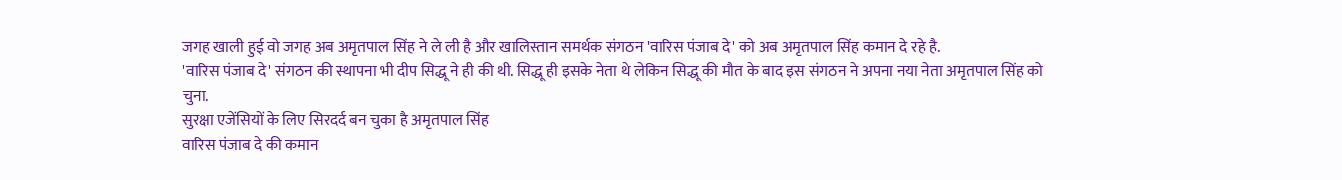जगह खाली हुई वो जगह अब अमृतपाल सिंह ने ले ली है और खालिस्तान समर्थक संगठन 'वारिस पंजाब दे' को अब अमृतपाल सिंह कमान दे रहे है.
'वारिस पंजाब दे' संगठन की स्थापना भी दीप सिद्धू ने ही की थी. सिद्धू ही इसके नेता थे लेकिन सिद्धू की मौत के बाद इस संगठन ने अपना नया नेता अमृतपाल सिंह को चुना.
सुरक्षा एजेंसियों के लिए सिरदर्द बन चुका है अमृतपाल सिंह
वारिस पंजाब दे की कमान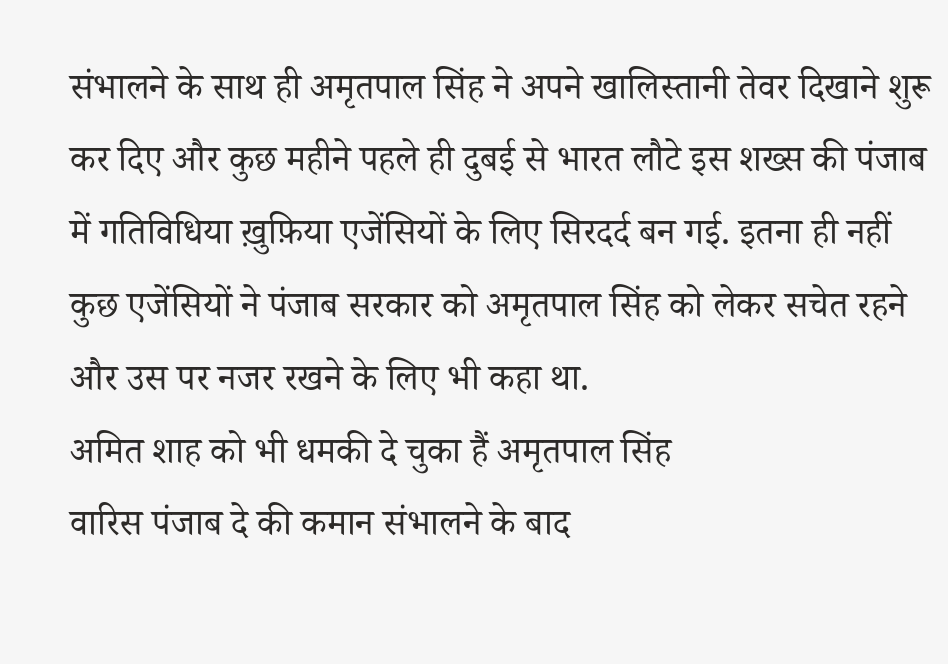संभालने के साथ ही अमृतपाल सिंह ने अपने खालिस्तानी तेवर दिखाने शुरू कर दिए और कुछ महीने पहले ही दुबई से भारत लौटे इस शख्स की पंजाब में गतिविधिया ख़ुफ़िया एजेंसियों के लिए सिरदर्द बन गई. इतना ही नहीं कुछ एजेंसियों ने पंजाब सरकार को अमृतपाल सिंह को लेकर सचेत रहने और उस पर नजर रखने के लिए भी कहा था.
अमित शाह को भी धमकी दे चुका हैं अमृतपाल सिंह
वारिस पंजाब दे की कमान संभालने के बाद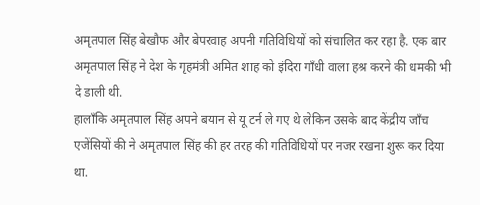अमृतपाल सिंह बेखौफ और बेपरवाह अपनी गतिविधियों को संचालित कर रहा है. एक बार अमृतपाल सिंह ने देश के गृहमंत्री अमित शाह को इंदिरा गाँधी वाला हश्र करने की धमकी भी दे डाली थी.
हालाँकि अमृतपाल सिंह अपने बयान से यू टर्न ले गए थे लेकिन उसके बाद केंद्रीय जाँच एजेंसियों की ने अमृतपाल सिंह की हर तरह की गतिविधियों पर नजर रखना शुरू कर दिया था.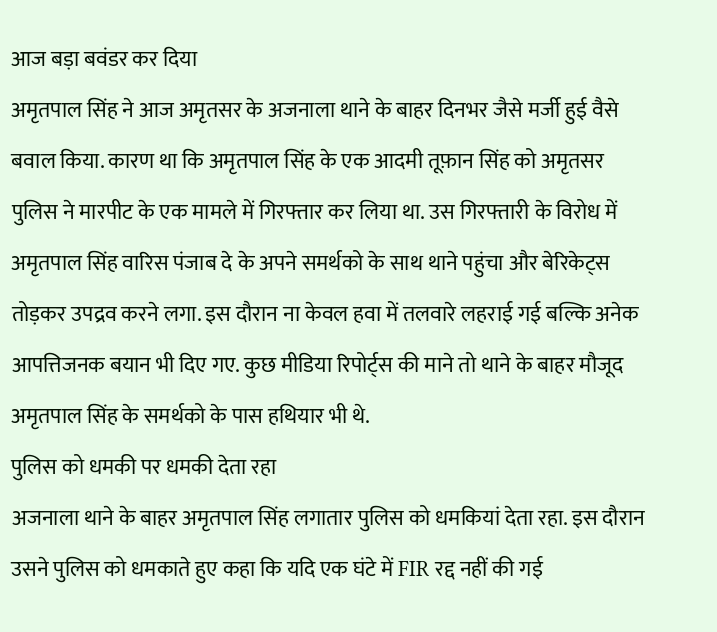आज बड़ा बवंडर कर दिया
अमृतपाल सिंह ने आज अमृतसर के अजनाला थाने के बाहर दिनभर जैसे मर्जी हुई वैसे बवाल किया. कारण था कि अमृतपाल सिंह के एक आदमी तूफ़ान सिंह को अमृतसर पुलिस ने मारपीट के एक मामले में गिरफ्तार कर लिया था. उस गिरफ्तारी के विरोध में अमृतपाल सिंह वारिस पंजाब दे के अपने समर्थको के साथ थाने पहुंचा और बेरिकेट्स तोड़कर उपद्रव करने लगा. इस दौरान ना केवल हवा में तलवारे लहराई गई बल्कि अनेक आपत्तिजनक बयान भी दिए गए. कुछ मीडिया रिपोर्ट्स की माने तो थाने के बाहर मौजूद अमृतपाल सिंह के समर्थको के पास हथियार भी थे.
पुलिस को धमकी पर धमकी देता रहा
अजनाला थाने के बाहर अमृतपाल सिंह लगातार पुलिस को धमकियां देता रहा. इस दौरान उसने पुलिस को धमकाते हुए कहा कि यदि एक घंटे में FIR रद्द नहीं की गई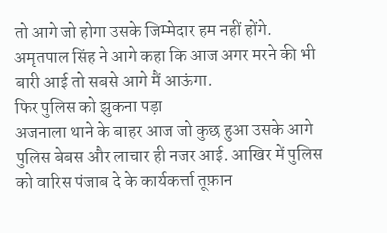तो आगे जो होगा उसके जिम्मेदार हम नहीं होंगे. अमृतपाल सिंह ने आगे कहा कि आज अगर मरने की भी बारी आई तो सबसे आगे मैं आऊंगा.
फिर पुलिस को झुकना पड़ा
अजनाला थाने के बाहर आज जो कुछ हुआ उसके आगे पुलिस बेबस और लाचार ही नजर आई. आखिर में पुलिस को वारिस पंजाब दे के कार्यकर्त्ता तूफ़ान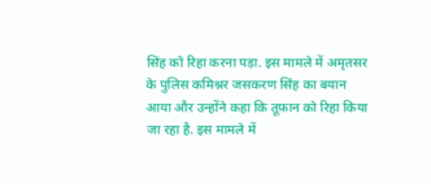सिंह को रिहा करना पड़ा. इस मामले में अमृतसर के पुलिस कमिश्नर जसकरण सिंह का बयान आया और उन्होंने कहा कि तूफ़ान को रिहा किया जा रहा है. इस मामले में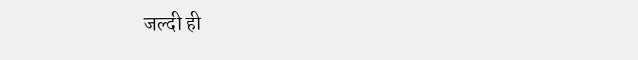जल्दी ही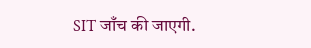SIT जाँच की जाएगी.